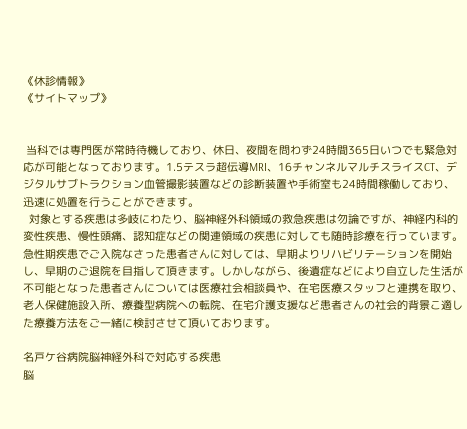《休診情報》
《サイトマップ》


 当科では専門医が常時待機しており、休日、夜間を問わず24時間365日いつでも緊急対応が可能となっております。1.5テスラ超伝導MRI、16チャンネルマルチスライスCT、デジタルサブトラクション血管撮影装置などの診断装置や手術室も24時間稼働しており、迅速に処置を行うことができます。
  対象とする疾患は多岐にわたり、脳神経外科領域の救急疾患は勿論ですが、神経内科的変性疾患、慢性頭痛、認知症などの関連領域の疾患に対しても随時診療を行っています。
急性期疾患でご入院なさった患者さんに対しては、早期よりリハビリテーションを開始し、早期のご退院を目指して頂きます。しかしながら、後遺症などにより自立した生活が不可能となった患者さんについては医療社会相談員や、在宅医療スタッフと連携を取り、老人保健施設入所、療養型病院への転院、在宅介護支援など患者さんの社会的背景こ適した療養方法をご一緒に検討させて頂いております。

名戸ケ谷病院脳神経外科で対応する疾患
脳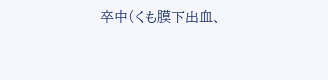卒中(くも膜下出血、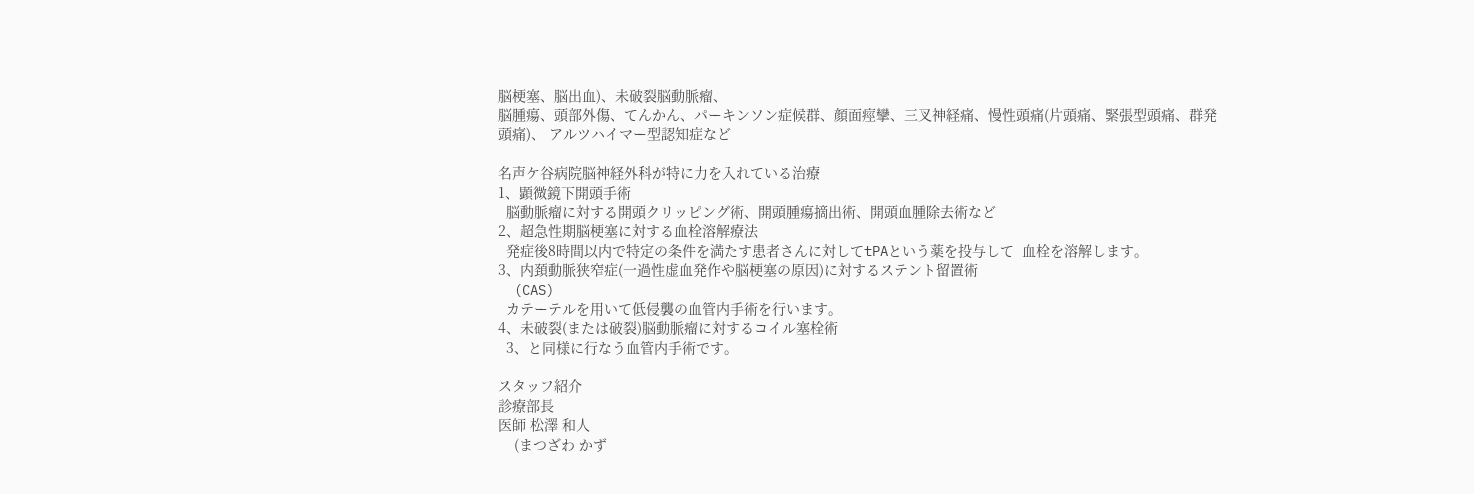脳梗塞、脳出血)、未破裂脳動脈瘤、
脳腫瘍、頭部外傷、てんかん、パーキンソン症候群、顔面痙攣、三叉神経痛、慢性頭痛(片頭痛、緊張型頭痛、群発頭痛)、 アルツハイマー型認知症など

名声ケ谷病院脳神経外科が特に力を入れている治療
1、顕微鏡下開頭手術
  脳動脈瘤に対する開頭クリッピング術、開頭腫瘍摘出術、開頭血腫除去術など
2、超急性期脳梗塞に対する血栓溶解療法
  発症後8時間以内で特定の条件を満たす患者さんに対してtPAという薬を投与して  血栓を溶解します。
3、内頚動脈狭窄症(一過性虚血発作や脳梗塞の原因)に対するステント留置術
  (CAS)
  カテーテルを用いて低侵襲の血管内手術を行います。
4、未破裂(または破裂)脳動脈瘤に対するコイル塞栓術
  3、と同様に行なう血管内手術です。

スタッフ紹介
診療部長
医師 松澤 和人
    (まつざわ かず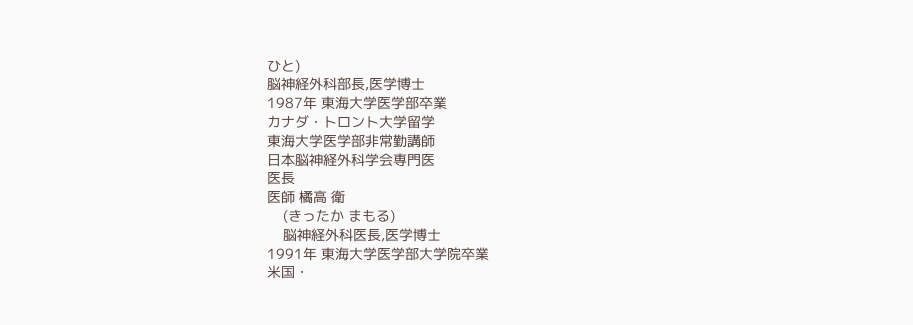ひと)
脳神経外科部長,医学博士
1987年 東海大学医学部卒業
カナダ・トロント大学留学
東海大学医学部非常勤講師
日本脳神経外科学会専門医
医長
医師 橘高 衛
    (きったか まもる)
    脳神経外科医長,医学博士
1991年 東海大学医学部大学院卒業
米国・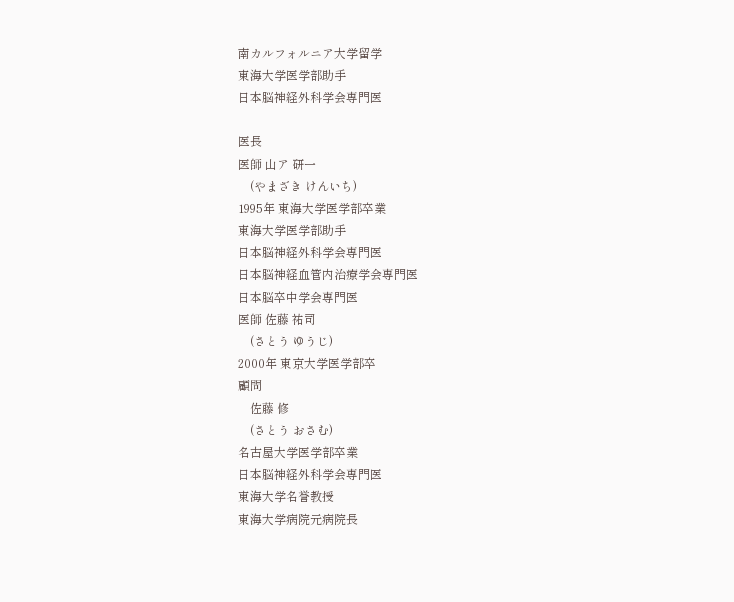南カルフォルニア大学留学
東海大学医学部助手
日本脳神経外科学会専門医

医長
医師 山ア 研一
    (やまざき けんいち)
1995年 東海大学医学部卒業
東海大学医学部助手
日本脳神経外科学会専門医
日本脳神経血管内治療学会専門医
日本脳卒中学会専門医
医師 佐藤 祐司
    (さとう ゆうじ)
2000年 東京大学医学部卒
顧問
    佐藤 修
    (さとう おさむ)
名古屋大学医学部卒業
日本脳神経外科学会専門医
東海大学名誉教授
東海大学病院元病院長